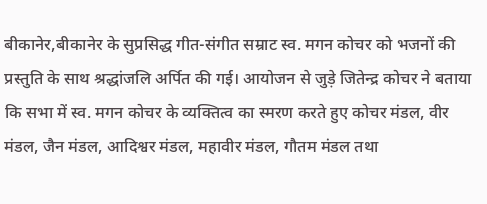बीकानेर,बीकानेर के सुप्रसिद्ध गीत-संगीत सम्राट स्व. मगन कोचर को भजनों की प्रस्तुति के साथ श्रद्धांजलि अर्पित की गई। आयोजन से जुड़े जितेन्द्र कोचर ने बताया कि सभा में स्व. मगन कोचर के व्यक्तित्व का स्मरण करते हुए कोचर मंडल, वीर मंडल, जैन मंडल, आदिश्वर मंडल, महावीर मंडल, गौतम मंडल तथा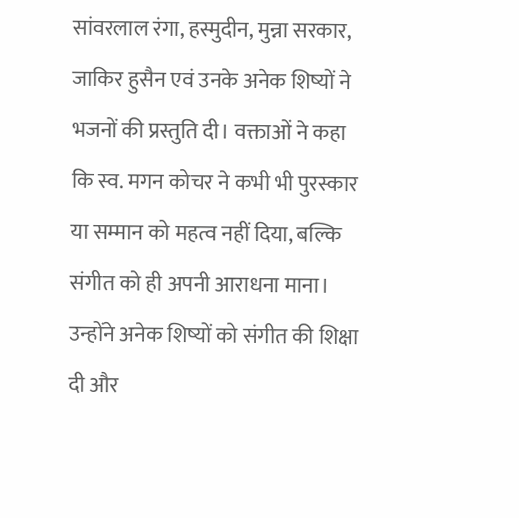सांवरलाल रंगा, हस्मुदीन, मुन्ना सरकार, जाकिर हुसैन एवं उनके अनेक शिष्यों ने भजनों की प्रस्तुति दी। वक्ताओं ने कहा कि स्व. मगन कोचर ने कभी भी पुरस्कार या सम्मान को महत्व नहीं दिया, बल्कि संगीत को ही अपनी आराधना माना। उन्होंने अनेक शिष्यों को संगीत की शिक्षा दी और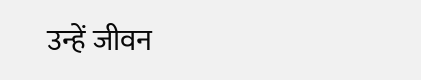उन्हें जीवन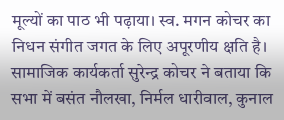मूल्यों का पाठ भी पढ़ाया। स्व. मगन कोचर का निधन संगीत जगत के लिए अपूरणीय क्षति है। सामाजिक कार्यकर्ता सुरेन्द्र कोचर ने बताया कि सभा में बसंत नौलखा, निर्मल धारीवाल, कुनाल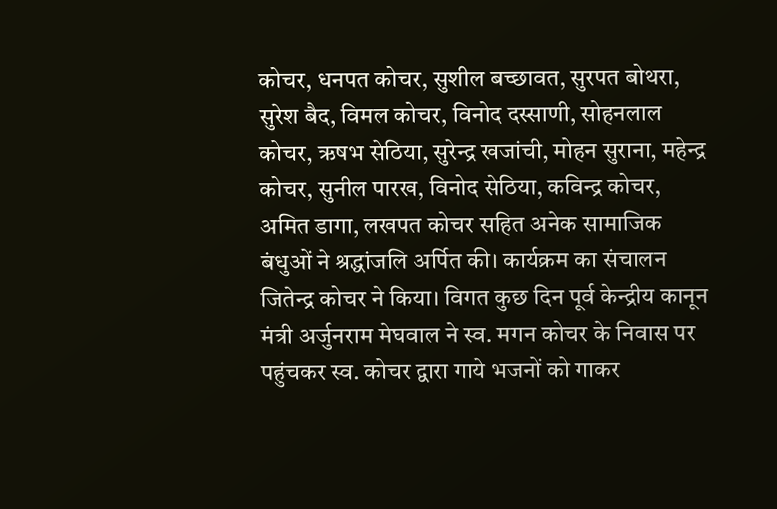कोचर, धनपत कोचर, सुशील बच्छावत, सुरपत बोथरा, सुरेश बैद, विमल कोचर, विनोद दस्साणी, सोहनलाल कोचर, ऋषभ सेठिया, सुरेन्द्र खजांची, मोहन सुराना, महेन्द्र कोचर, सुनील पारख, विनोद सेठिया, कविन्द्र कोचर, अमित डागा, लखपत कोचर सहित अनेक सामाजिक बंधुओं ने श्रद्धांजलि अर्पित की। कार्यक्रम का संचालन जितेन्द्र कोचर ने किया। विगत कुछ दिन पूर्व केन्द्रीय कानून मंत्री अर्जुनराम मेघवाल ने स्व. मगन कोचर के निवास पर पहुंचकर स्व. कोचर द्वारा गाये भजनों को गाकर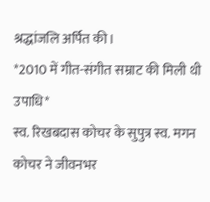श्रद्धांजलि अर्पित की।
*2010 में गीत-संगीत सम्राट की मिली थी उपाधि*
स्व. रिखबदास कोचर के सुपुत्र स्व. मगन कोचर ने जीवनभर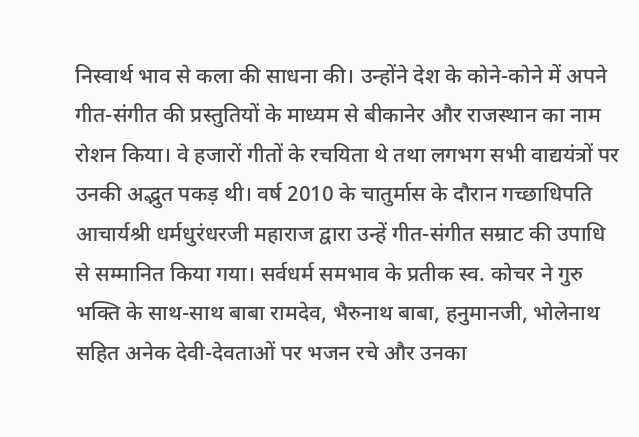निस्वार्थ भाव से कला की साधना की। उन्होंने देश के कोने-कोने में अपने गीत-संगीत की प्रस्तुतियों के माध्यम से बीकानेर और राजस्थान का नाम रोशन किया। वे हजारों गीतों के रचयिता थे तथा लगभग सभी वाद्ययंत्रों पर उनकी अद्भुत पकड़ थी। वर्ष 2010 के चातुर्मास के दौरान गच्छाधिपति आचार्यश्री धर्मधुरंधरजी महाराज द्वारा उन्हें गीत-संगीत सम्राट की उपाधि से सम्मानित किया गया। सर्वधर्म समभाव के प्रतीक स्व. कोचर ने गुरु भक्ति के साथ-साथ बाबा रामदेव, भैरुनाथ बाबा, हनुमानजी, भोलेनाथ सहित अनेक देवी-देवताओं पर भजन रचे और उनका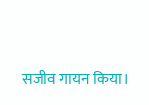सजीव गायन किया।